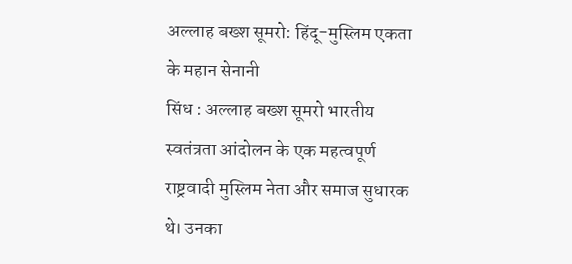अल्लाह बख्श सूमरो: हिंदू-मुस्लिम एकता के महान सेनानी
सिंध : अल्लाह बख्श सूमरो भारतीय स्वतंत्रता आंदोलन के एक महत्वपूर्ण राष्ट्रवादी मुस्लिम नेता और समाज सुधारक थे। उनका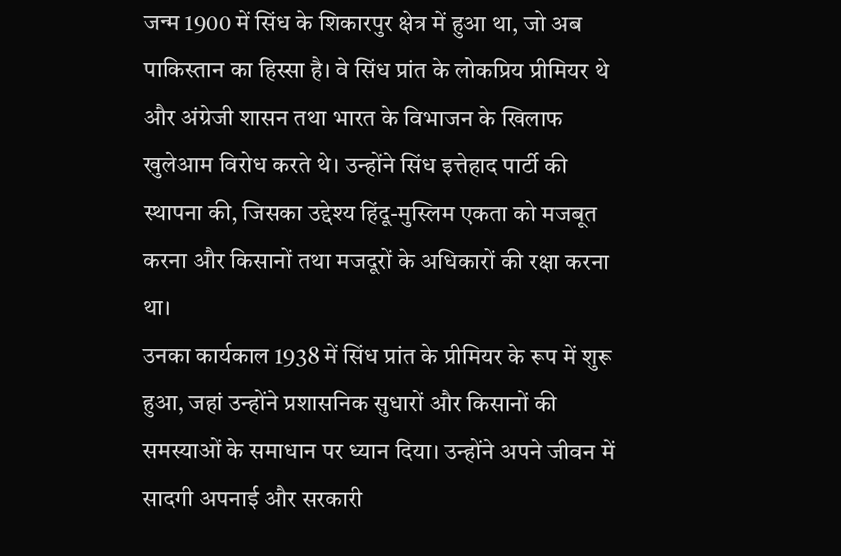जन्म 1900 में सिंध के शिकारपुर क्षेत्र में हुआ था, जो अब पाकिस्तान का हिस्सा है। वे सिंध प्रांत के लोकप्रिय प्रीमियर थे और अंग्रेजी शासन तथा भारत के विभाजन के खिलाफ खुलेआम विरोध करते थे। उन्होंने सिंध इत्तेहाद पार्टी की स्थापना की, जिसका उद्देश्य हिंदू-मुस्लिम एकता को मजबूत करना और किसानों तथा मजदूरों के अधिकारों की रक्षा करना था।
उनका कार्यकाल 1938 में सिंध प्रांत के प्रीमियर के रूप में शुरू हुआ, जहां उन्होंने प्रशासनिक सुधारों और किसानों की समस्याओं के समाधान पर ध्यान दिया। उन्होंने अपने जीवन में सादगी अपनाई और सरकारी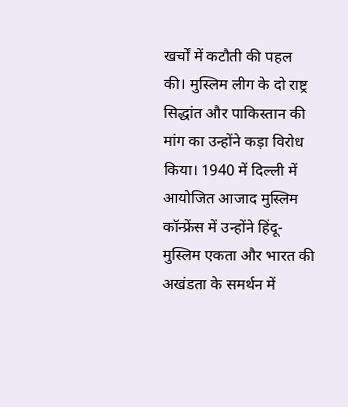खर्चों में कटौती की पहल की। मुस्लिम लीग के दो राष्ट्र सिद्धांत और पाकिस्तान की मांग का उन्होंने कड़ा विरोध किया। 1940 में दिल्ली में आयोजित आजाद मुस्लिम कॉन्फ्रेंस में उन्होंने हिंदू-मुस्लिम एकता और भारत की अखंडता के समर्थन में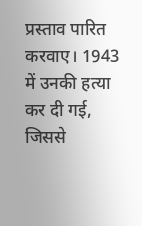प्रस्ताव पारित करवाए। 1943 में उनकी हत्या कर दी गई, जिससे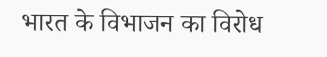भारत के विभाजन का विरोध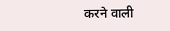करने वाली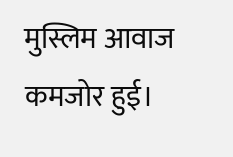मुस्लिम आवाज कमजोर हुई।